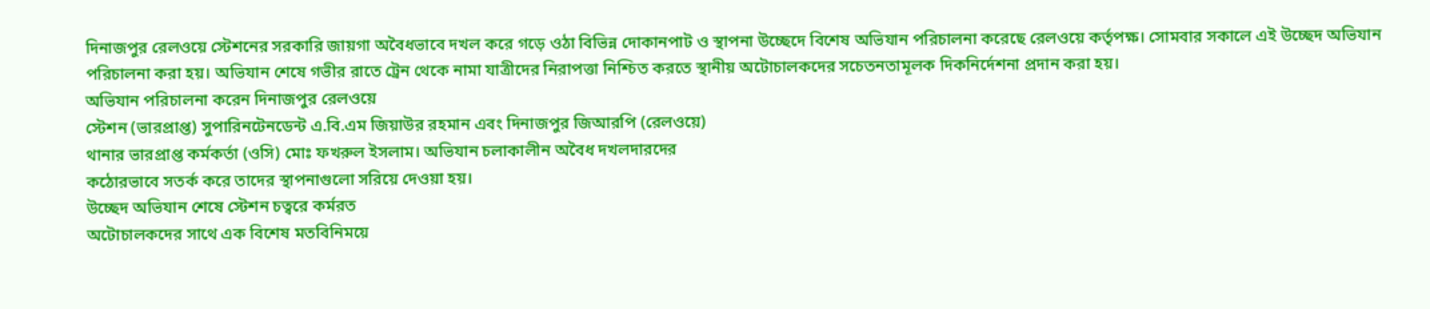দিনাজপুর রেলওয়ে স্টেশনের সরকারি জায়গা অবৈধভাবে দখল করে গড়ে ওঠা বিভিন্ন দোকানপাট ও স্থাপনা উচ্ছেদে বিশেষ অভিযান পরিচালনা করেছে রেলওয়ে কর্তৃপক্ষ। সোমবার সকালে এই উচ্ছেদ অভিযান পরিচালনা করা হয়। অভিযান শেষে গভীর রাতে ট্রেন থেকে নামা যাত্রীদের নিরাপত্তা নিশ্চিত করতে স্থানীয় অটোচালকদের সচেতনতামূলক দিকনির্দেশনা প্রদান করা হয়।
অভিযান পরিচালনা করেন দিনাজপুর রেলওয়ে
স্টেশন (ভারপ্রাপ্ত) সুপারিনটেনডেন্ট এ.বি.এম জিয়াউর রহমান এবং দিনাজপুর জিআরপি (রেলওয়ে)
থানার ভারপ্রাপ্ত কর্মকর্তা (ওসি) মোঃ ফখরুল ইসলাম। অভিযান চলাকালীন অবৈধ দখলদারদের
কঠোরভাবে সতর্ক করে তাদের স্থাপনাগুলো সরিয়ে দেওয়া হয়।
উচ্ছেদ অভিযান শেষে স্টেশন চত্বরে কর্মরত
অটোচালকদের সাথে এক বিশেষ মতবিনিময়ে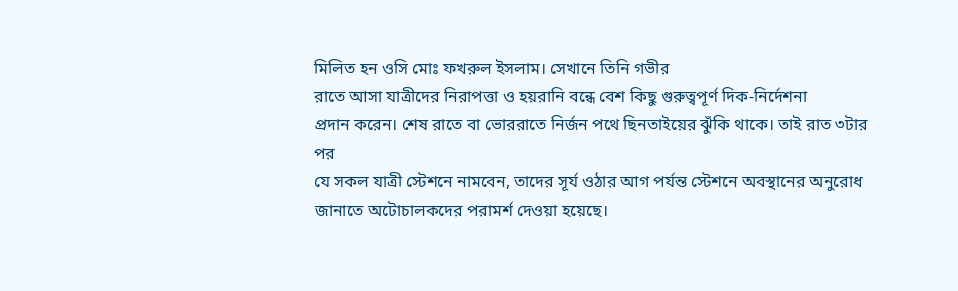মিলিত হন ওসি মোঃ ফখরুল ইসলাম। সেখানে তিনি গভীর
রাতে আসা যাত্রীদের নিরাপত্তা ও হয়রানি বন্ধে বেশ কিছু গুরুত্বপূর্ণ দিক-নির্দেশনা
প্রদান করেন। শেষ রাতে বা ভোররাতে নির্জন পথে ছিনতাইয়ের ঝুঁকি থাকে। তাই রাত ৩টার পর
যে সকল যাত্রী স্টেশনে নামবেন, তাদের সূর্য ওঠার আগ পর্যন্ত স্টেশনে অবস্থানের অনুরোধ
জানাতে অটোচালকদের পরামর্শ দেওয়া হয়েছে।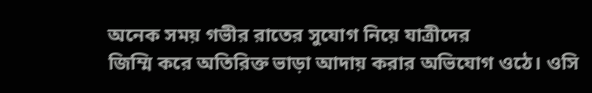অনেক সময় গভীর রাতের সুযোগ নিয়ে যাত্রীদের
জিম্মি করে অতিরিক্ত ভাড়া আদায় করার অভিযোগ ওঠে। ওসি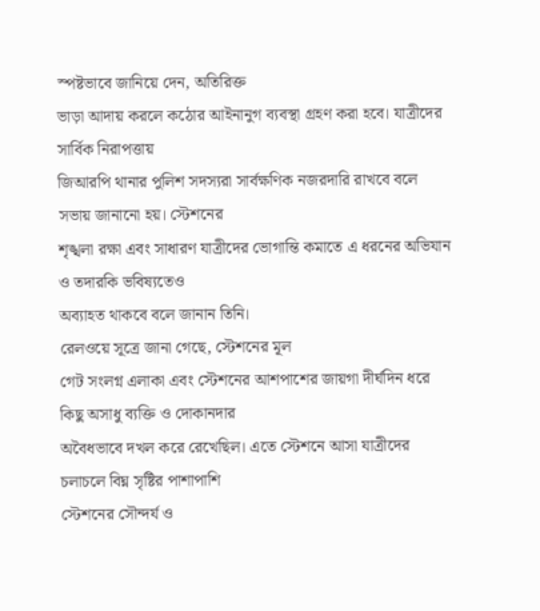স্পষ্টভাবে জানিয়ে দেন, অতিরিক্ত
ভাড়া আদায় করলে কঠোর আইনানুগ ব্যবস্থা গ্রহণ করা হবে। যাত্রীদের সার্বিক নিরাপত্তায়
জিআরপি থানার পুলিশ সদস্যরা সার্বক্ষণিক নজরদারি রাখবে বলে সভায় জানানো হয়। স্টেশনের
শৃঙ্খলা রক্ষা এবং সাধারণ যাত্রীদের ভোগান্তি কমাতে এ ধরনের অভিযান ও তদারকি ভবিষ্যতেও
অব্যাহত থাকবে বলে জানান তিনি।
রেলওয়ে সূত্রে জানা গেছে, স্টেশনের মূল
গেট সংলগ্ন এলাকা এবং স্টেশনের আশপাশের জায়গা দীর্ঘদিন ধরে কিছু অসাধু ব্যক্তি ও দোকানদার
অবৈধভাবে দখল করে রেখেছিল। এতে স্টেশনে আসা যাত্রীদের চলাচলে বিঘ্ন সৃষ্টির পাশাপাশি
স্টেশনের সৌন্দর্য ও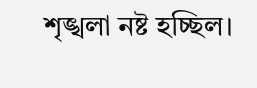শৃঙ্খলা নষ্ট হচ্ছিল।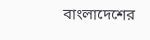বাংলাদেশের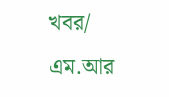খবর/ এম.আর